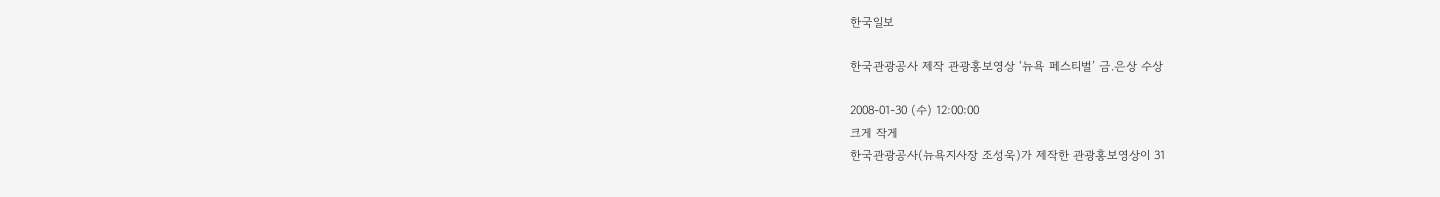한국일보

한국관광공사 제작 관광홍보영상 ‘뉴욕 페스티벌’ 금.은상 수상

2008-01-30 (수) 12:00:00
크게 작게
한국관광공사(뉴욕지사장 조성욱)가 제작한 관광홍보영상이 31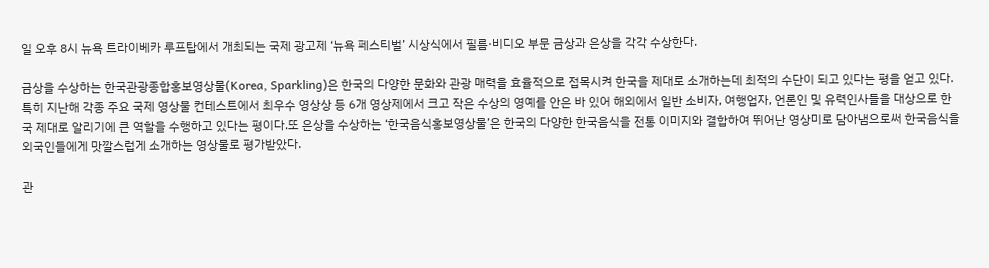일 오후 8시 뉴욕 트라이베카 루프탑에서 개최되는 국제 광고제 ‘뉴욕 페스티벌’ 시상식에서 필름·비디오 부문 금상과 은상을 각각 수상한다.

금상을 수상하는 한국관광종합홍보영상물(Korea, Sparkling)은 한국의 다양한 문화와 관광 매력을 효율적으로 접목시켜 한국을 제대로 소개하는데 최적의 수단이 되고 있다는 평을 얻고 있다.특히 지난해 각종 주요 국제 영상물 컨테스트에서 최우수 영상상 등 6개 영상제에서 크고 작은 수상의 영예를 안은 바 있어 해외에서 일반 소비자, 여행업자, 언론인 및 유력인사들을 대상으로 한국 제대로 알리기에 큰 역할을 수행하고 있다는 평이다.또 은상을 수상하는 ‘한국음식홍보영상물’은 한국의 다양한 한국음식을 전통 이미지와 결합하여 뛰어난 영상미로 담아냄으로써 한국음식을 외국인들에게 맛깔스럽게 소개하는 영상물로 평가받았다.

관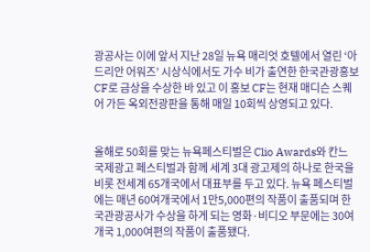광공사는 이에 앞서 지난 28일 뉴욕 매리엇 호텔에서 열린 ‘아드리안 어워즈’ 시상식에서도 가수 비가 출연한 한국관광홍보 CF로 금상을 수상한 바 있고 이 홍보 CF는 현재 매디슨 스퀘어 가든 옥외전광판을 통해 매일 10회씩 상영되고 있다.


올해로 50회를 맞는 뉴욕페스티벌은 Clio Awards와 칸느 국제광고 페스티벌과 함께 세계 3대 광고제의 하나로 한국을 비롯 전세계 65개국에서 대표부를 두고 있다. 뉴욕 페스티벌에는 매년 60여개국에서 1만5,000편의 작품이 출품되며 한국관광공사가 수상을 하게 되는 영화·비디오 부문에는 30여개국 1,000여편의 작품이 출품됐다.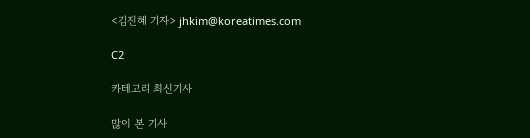<김진혜 기자> jhkim@koreatimes.com

C2

카테고리 최신기사

많이 본 기사